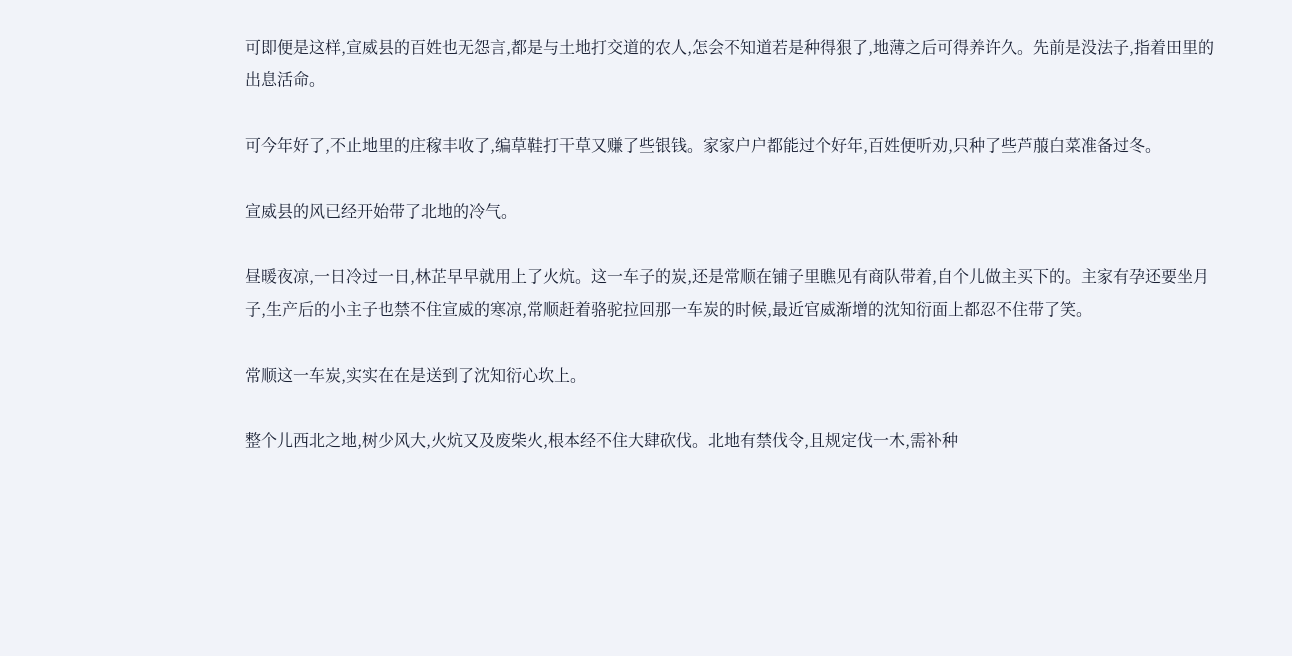可即便是这样,宣威县的百姓也无怨言,都是与土地打交道的农人,怎会不知道若是种得狠了,地薄之后可得养许久。先前是没法子,指着田里的出息活命。

可今年好了,不止地里的庄稼丰收了,编草鞋打干草又赚了些银钱。家家户户都能过个好年,百姓便听劝,只种了些芦菔白菜准备过冬。

宣威县的风已经开始带了北地的冷气。

昼暖夜凉,一日冷过一日,林芷早早就用上了火炕。这一车子的炭,还是常顺在铺子里瞧见有商队带着,自个儿做主买下的。主家有孕还要坐月子,生产后的小主子也禁不住宣威的寒凉,常顺赶着骆驼拉回那一车炭的时候,最近官威渐增的沈知衍面上都忍不住带了笑。

常顺这一车炭,实实在在是送到了沈知衍心坎上。

整个儿西北之地,树少风大,火炕又及废柴火,根本经不住大肆砍伐。北地有禁伐令,且规定伐一木,需补种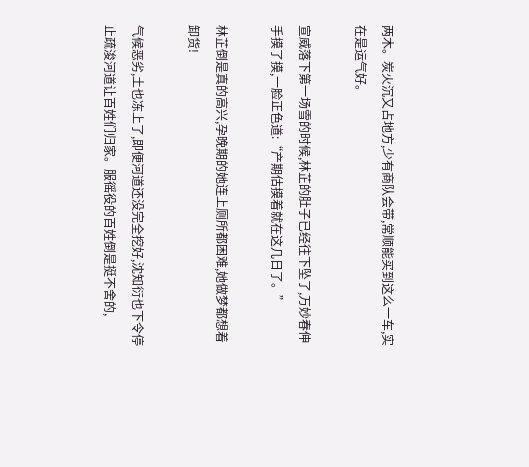两木。炭火沉又占地方,少有商队会带,常顺能买到这么一车,实在是运气好。

宣威落下第一场雪的时候,林芷的肚子已经往下坠了,万妙春伸手摸了摸,一脸正色道:“产期估摸着就在这几日了。”

林芷倒是真的高兴,孕晚期的她连上厕所都困难,她做梦都想着卸货!

气候恶劣,土也冻上了,即便河道还没完全挖好,沈知衍也下令停止疏浚河道让百姓们归家。服徭役的百姓倒是挺不舍的,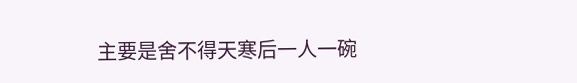主要是舍不得天寒后一人一碗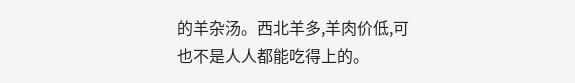的羊杂汤。西北羊多,羊肉价低,可也不是人人都能吃得上的。